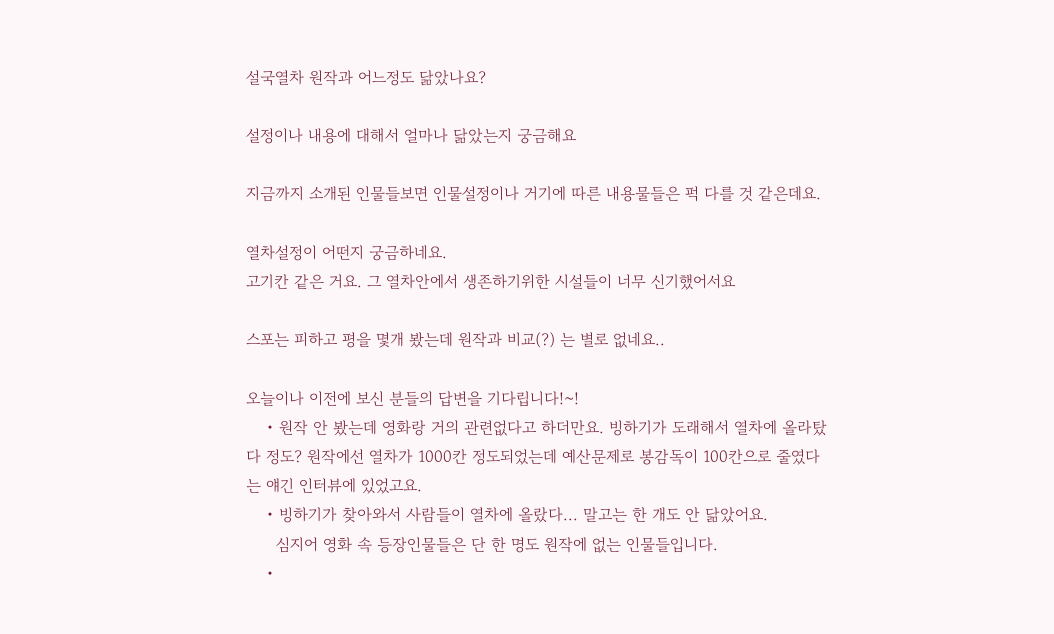설국열차 원작과 어느정도 닮았나요?

설정이나 내용에 대해서 얼마나 닮았는지 궁금해요

지금까지 소개된 인물들보면 인물설정이나 거기에 따른 내용물들은 퍽 다를 것 같은데요.

열차설정이 어떤지 궁금하네요.
고기칸 같은 거요. 그 열차안에서 생존하기위한 시설들이 너무 신기했어서요

스포는 피하고 평을 몇개 봤는데 원작과 비교(?) 는 별로 없네요..

오늘이나 이전에 보신 분들의 답변을 기다립니다!~!
    • 원작 안 봤는데 영화랑 거의 관련없다고 하더만요. 빙하기가 도래해서 열차에 올라탔다 정도? 원작에선 열차가 1000칸 정도되었는데 예산문제로 봉감독이 100칸으로 줄였다는 얘긴 인터뷰에 있었고요.
    • 빙하기가 찾아와서 사람들이 열차에 올랐다... 말고는 한 개도 안 닮았어요.
      심지어 영화 속 등장인물들은 단 한 명도 원작에 없는 인물들입니다.
    •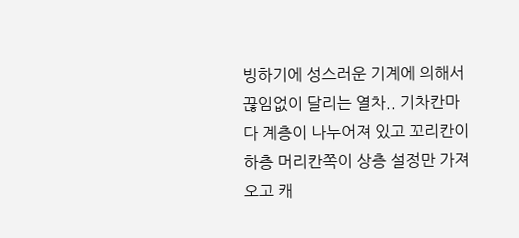빙하기에 성스러운 기계에 의해서 끊임없이 달리는 열차.. 기차칸마다 계층이 나누어져 있고 꼬리칸이 하층 머리칸쪽이 상층 설정만 가져오고 캐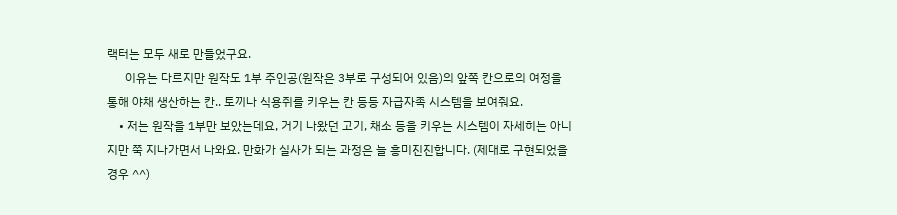랙터는 모두 새로 만들었구요.
      이유는 다르지만 원작도 1부 주인공(원작은 3부로 구성되어 있음)의 앞쪽 칸으로의 여정을 통해 야채 생산하는 칸.. 토끼나 식용쥐를 키우는 칸 등등 자급자족 시스템을 보여줘요.
    • 저는 원작을 1부만 보았는데요, 거기 나왔던 고기, 채소 등을 키우는 시스템이 자세히는 아니지만 쭉 지나가면서 나와요. 만화가 실사가 되는 과정은 늘 흥미진진합니다. (제대로 구현되었을 경우 ^^)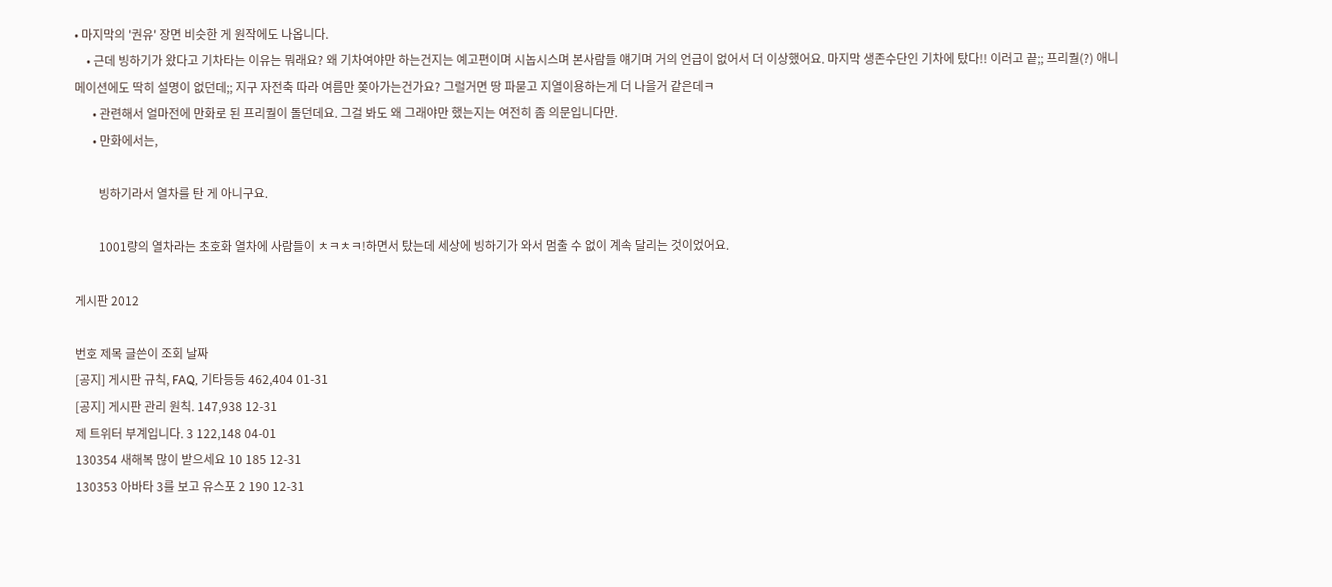• 마지막의 '권유' 장면 비슷한 게 원작에도 나옵니다.
    • 근데 빙하기가 왔다고 기차타는 이유는 뭐래요? 왜 기차여야만 하는건지는 예고편이며 시놉시스며 본사람들 얘기며 거의 언급이 없어서 더 이상했어요. 마지막 생존수단인 기차에 탔다!! 이러고 끝;; 프리퀄(?) 애니메이션에도 딱히 설명이 없던데;; 지구 자전축 따라 여름만 쫒아가는건가요? 그럴거면 땅 파묻고 지열이용하는게 더 나을거 같은데ㅋ
      • 관련해서 얼마전에 만화로 된 프리퀄이 돌던데요. 그걸 봐도 왜 그래야만 했는지는 여전히 좀 의문입니다만.
      • 만화에서는,

        빙하기라서 열차를 탄 게 아니구요.

        1001량의 열차라는 초호화 열차에 사람들이 ㅊㅋㅊㅋ!하면서 탔는데 세상에 빙하기가 와서 멈출 수 없이 계속 달리는 것이었어요.

게시판 2012

번호 제목 글쓴이 조회 날짜
[공지] 게시판 규칙, FAQ, 기타등등 462,404 01-31
[공지] 게시판 관리 원칙. 147,938 12-31
제 트위터 부계입니다. 3 122,148 04-01
130354 새해복 많이 받으세요 10 185 12-31
130353 아바타 3를 보고 유스포 2 190 12-31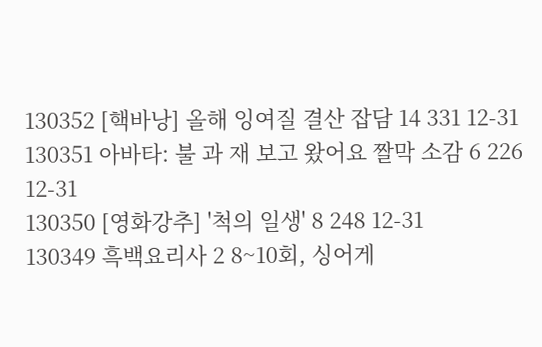130352 [핵바낭] 올해 잉여질 결산 잡담 14 331 12-31
130351 아바타: 불 과 재 보고 왔어요 짤막 소감 6 226 12-31
130350 [영화강추] '척의 일생' 8 248 12-31
130349 흑백요리사 2 8~10회, 싱어게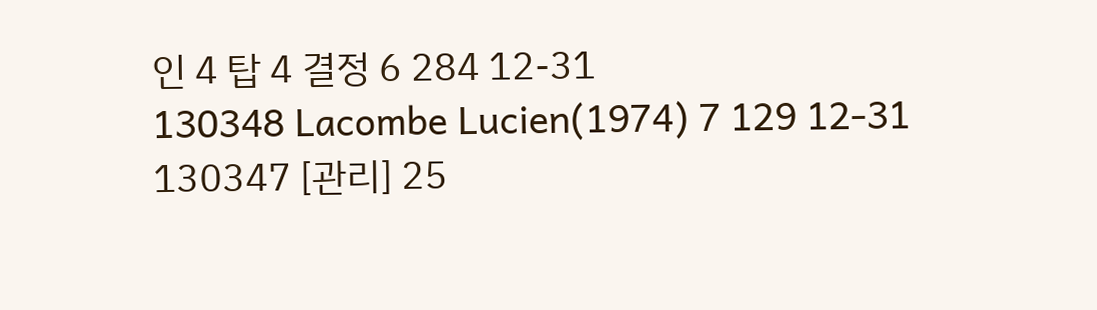인 4 탑 4 결정 6 284 12-31
130348 Lacombe Lucien(1974) 7 129 12-31
130347 [관리] 25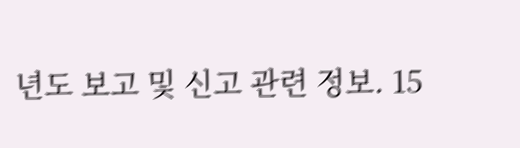년도 보고 및 신고 관련 정보. 15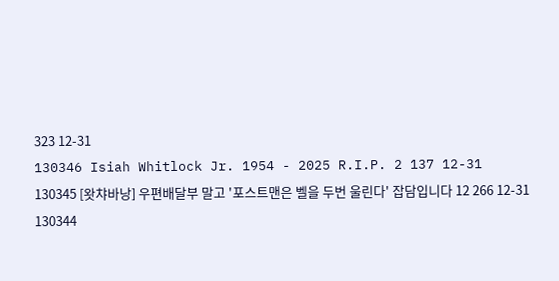323 12-31
130346 Isiah Whitlock Jr. 1954 - 2025 R.I.P. 2 137 12-31
130345 [왓챠바낭] 우편배달부 말고 '포스트맨은 벨을 두번 울린다' 잡담입니다 12 266 12-31
130344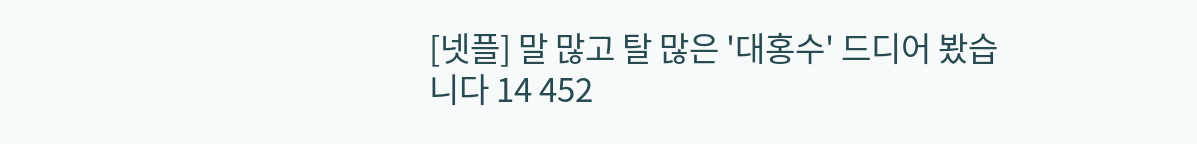[넷플] 말 많고 탈 많은 '대홍수' 드디어 봤습니다 14 452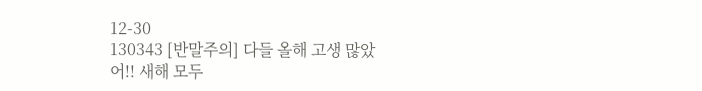12-30
130343 [반말주의] 다들 올해 고생 많았어!! 새해 모두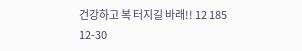건강하고 복 터지길 바래!! 12 185 12-30